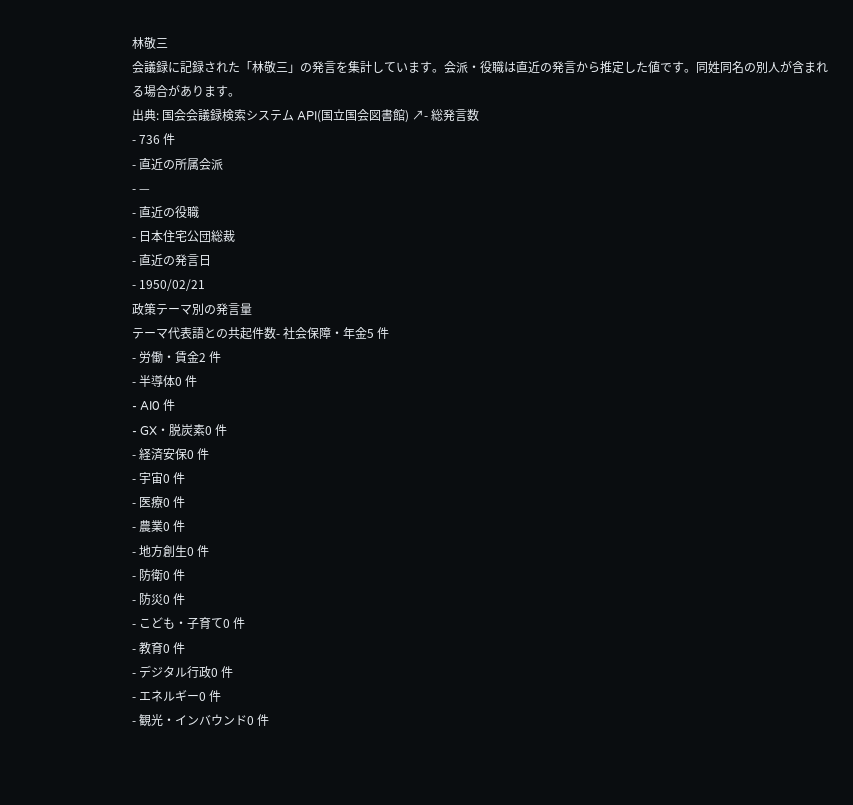林敬三
会議録に記録された「林敬三」の発言を集計しています。会派・役職は直近の発言から推定した値です。同姓同名の別人が含まれる場合があります。
出典: 国会会議録検索システム API(国立国会図書館) ↗- 総発言数
- 736 件
- 直近の所属会派
- —
- 直近の役職
- 日本住宅公団総裁
- 直近の発言日
- 1950/02/21
政策テーマ別の発言量
テーマ代表語との共起件数- 社会保障・年金5 件
- 労働・賃金2 件
- 半導体0 件
- AI0 件
- GX・脱炭素0 件
- 経済安保0 件
- 宇宙0 件
- 医療0 件
- 農業0 件
- 地方創生0 件
- 防衛0 件
- 防災0 件
- こども・子育て0 件
- 教育0 件
- デジタル行政0 件
- エネルギー0 件
- 観光・インバウンド0 件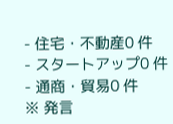- 住宅・不動産0 件
- スタートアップ0 件
- 通商・貿易0 件
※ 発言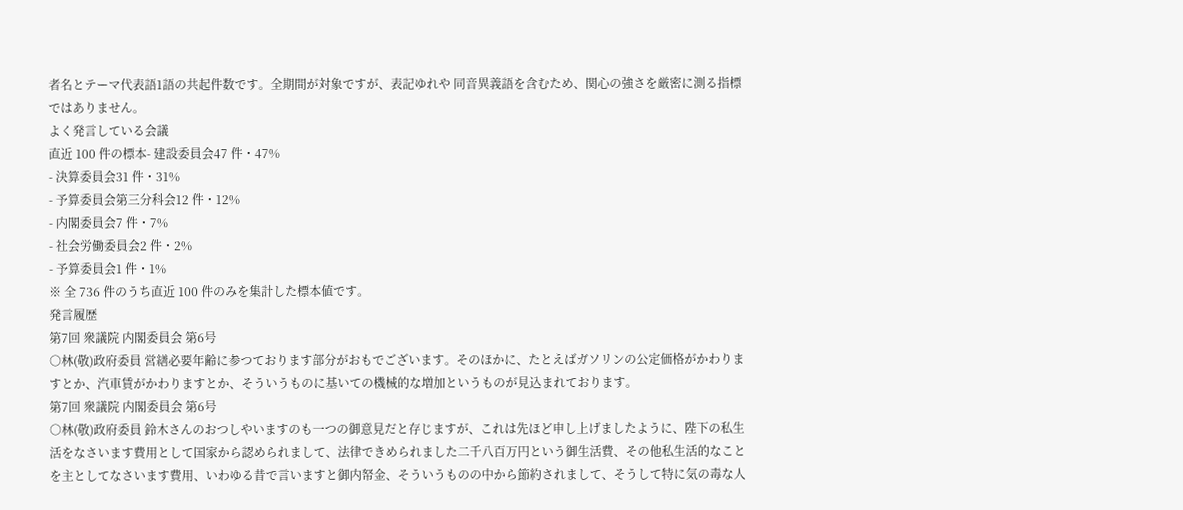者名とテーマ代表語1語の共起件数です。全期間が対象ですが、表記ゆれや 同音異義語を含むため、関心の強さを厳密に測る指標ではありません。
よく発言している会議
直近 100 件の標本- 建設委員会47 件・47%
- 決算委員会31 件・31%
- 予算委員会第三分科会12 件・12%
- 内閣委員会7 件・7%
- 社会労働委員会2 件・2%
- 予算委員会1 件・1%
※ 全 736 件のうち直近 100 件のみを集計した標本値です。
発言履歴
第7回 衆議院 内閣委員会 第6号
○林(敬)政府委員 営繕必要年齢に参つております部分がおもでございます。そのほかに、たとえばガソリンの公定価格がかわりますとか、汽車賃がかわりますとか、そういうものに基いての機械的な増加というものが見込まれております。
第7回 衆議院 内閣委員会 第6号
○林(敬)政府委員 鈴木さんのおつしやいますのも一つの御意見だと存じますが、これは先ほど申し上げましたように、陛下の私生活をなさいます費用として国家から認められまして、法律できめられました二千八百万円という御生活費、その他私生活的なことを主としてなさいます費用、いわゆる昔で言いますと御内帑金、そういうものの中から節約されまして、そうして特に気の毒な人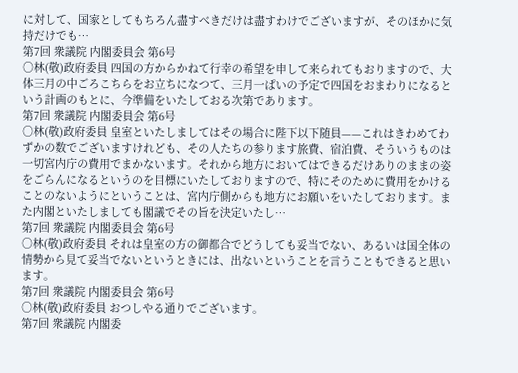に対して、国家としてもちろん盡すべきだけは盡すわけでございますが、そのほかに気持だけでも…
第7回 衆議院 内閣委員会 第6号
○林(敬)政府委員 四国の方からかねて行幸の希望を申して来られてもおりますので、大体三月の中ごろこちらをお立ちになつて、三月一ぱいの予定で四国をおまわりになるという計画のもとに、今準備をいたしておる次第であります。
第7回 衆議院 内閣委員会 第6号
○林(敬)政府委員 皇室といたしましてはその場合に陛下以下随員——これはきわめてわずかの数でございますけれども、その人たちの参ります旅費、宿泊費、そういうものは一切宮内庁の費用でまかないます。それから地方においてはできるだけありのままの姿をごらんになるというのを目標にいたしておりますので、特にそのために費用をかけることのないようにということは、宮内庁側からも地方にお願いをいたしております。また内閣といたしましても閣議でその旨を決定いたし…
第7回 衆議院 内閣委員会 第6号
○林(敬)政府委員 それは皇室の方の御都合でどうしても妥当でない、あるいは国全体の情勢から見て妥当でないというときには、出ないということを言うこともできると思います。
第7回 衆議院 内閣委員会 第6号
○林(敬)政府委員 おつしやる通りでございます。
第7回 衆議院 内閣委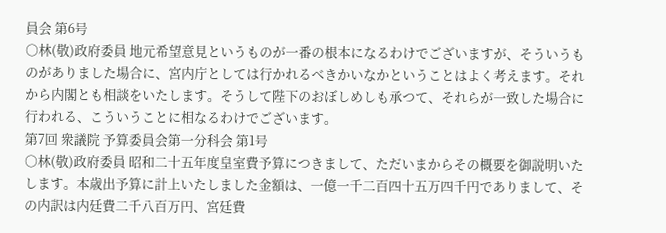員会 第6号
○林(敬)政府委員 地元希望意見というものが一番の根本になるわけでございますが、そういうものがありました場合に、宮内庁としては行かれるべきかいなかということはよく考えます。それから内閣とも相談をいたします。そうして陛下のおぼしめしも承つて、それらが一致した場合に行われる、こういうことに相なるわけでございます。
第7回 衆議院 予算委員会第一分科会 第1号
○林(敬)政府委員 昭和二十五年度皇室費予算につきまして、ただいまからその概要を御説明いたします。本歳出予算に計上いたしました金額は、一億一千二百四十五万四千円でありまして、その内訳は内廷費二千八百万円、宮廷費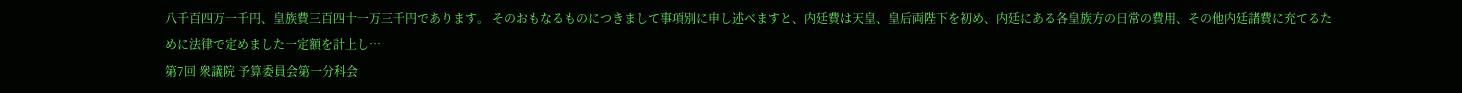八千百四万一千円、皇族費三百四十一万三千円であります。 そのおもなるものにつきまして事項別に申し述べますと、内廷費は天皇、皇后両陛下を初め、内廷にある各皇族方の日常の費用、その他内廷諸費に充てるために法律で定めました一定額を計上し…
第7回 衆議院 予算委員会第一分科会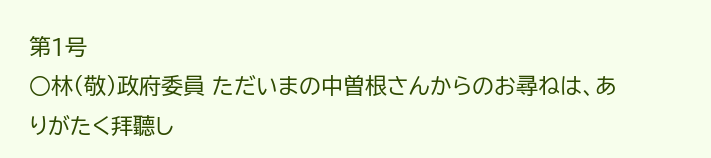第1号
○林(敬)政府委員 ただいまの中曽根さんからのお尋ねは、ありがたく拜聽し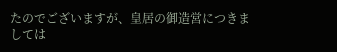たのでございますが、皇居の御造営につきましては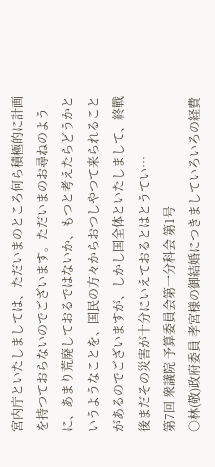宮内庁といたしましては、ただいまのところ何ら積極的に計画を持つておらないのでございます。ただいまのお尋ねのように、あまり荒廃しておるではないか、もつと考えたらどうかというようなことを、国民の方々からおつしやつて来られることがあるのでございますが、しかし国全体といたしまして、終戰後まだその災害が十分にいえておるとはとうてい…
第7回 衆議院 予算委員会第一分科会 第1号
○林(敬)政府委員 孝宮様の御結婚につきましていろいろの経費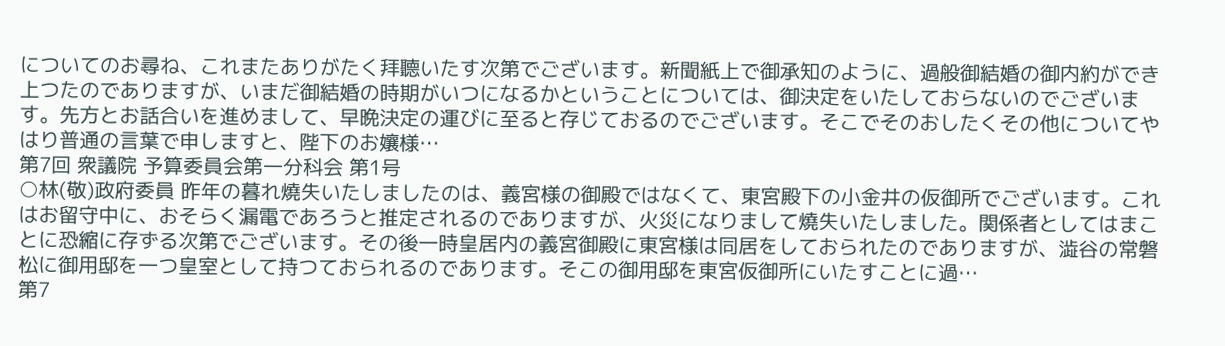についてのお尋ね、これまたありがたく拜聽いたす次第でございます。新聞紙上で御承知のように、過般御結婚の御内約ができ上つたのでありますが、いまだ御結婚の時期がいつになるかということについては、御決定をいたしておらないのでございます。先方とお話合いを進めまして、早晩決定の運びに至ると存じておるのでございます。そこでそのおしたくその他についてやはり普通の言葉で申しますと、陛下のお孃様…
第7回 衆議院 予算委員会第一分科会 第1号
○林(敬)政府委員 昨年の暮れ燒失いたしましたのは、義宮様の御殿ではなくて、東宮殿下の小金井の仮御所でございます。これはお留守中に、おそらく漏電であろうと推定されるのでありますが、火災になりまして燒失いたしました。関係者としてはまことに恐縮に存ずる次第でございます。その後一時皇居内の義宮御殿に東宮様は同居をしておられたのでありますが、澁谷の常磐松に御用邸を一つ皇室として持つておられるのであります。そこの御用邸を東宮仮御所にいたすことに過…
第7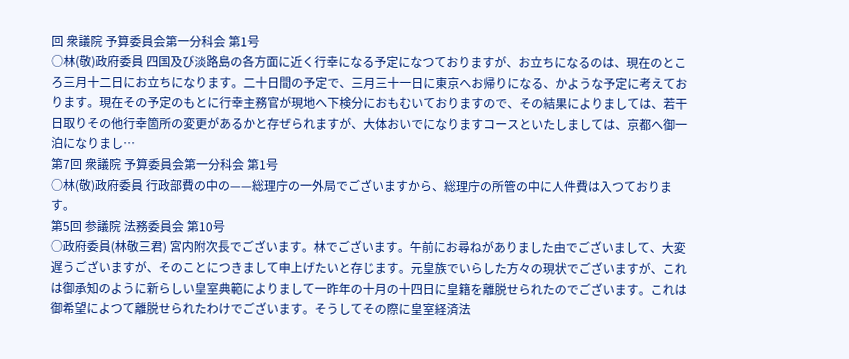回 衆議院 予算委員会第一分科会 第1号
○林(敬)政府委員 四国及び淡路島の各方面に近く行幸になる予定になつておりますが、お立ちになるのは、現在のところ三月十二日にお立ちになります。二十日間の予定で、三月三十一日に東京へお帰りになる、かような予定に考えております。現在その予定のもとに行幸主務官が現地へ下検分におもむいておりますので、その結果によりましては、若干日取りその他行幸箇所の変更があるかと存ぜられますが、大体おいでになりますコースといたしましては、京都へ御一泊になりまし…
第7回 衆議院 予算委員会第一分科会 第1号
○林(敬)政府委員 行政部費の中の——総理庁の一外局でございますから、総理庁の所管の中に人件費は入つております。
第5回 参議院 法務委員会 第10号
○政府委員(林敬三君) 宮内附次長でございます。林でございます。午前にお尋ねがありました由でございまして、大変遅うございますが、そのことにつきまして申上げたいと存じます。元皇族でいらした方々の現状でございますが、これは御承知のように新らしい皇室典範によりまして一昨年の十月の十四日に皇籍を離脱せられたのでございます。これは御希望によつて離脱せられたわけでございます。そうしてその際に皇室経済法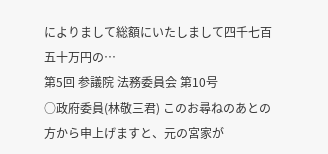によりまして総額にいたしまして四千七百五十万円の…
第5回 参議院 法務委員会 第10号
○政府委員(林敬三君) このお尋ねのあとの方から申上げますと、元の宮家が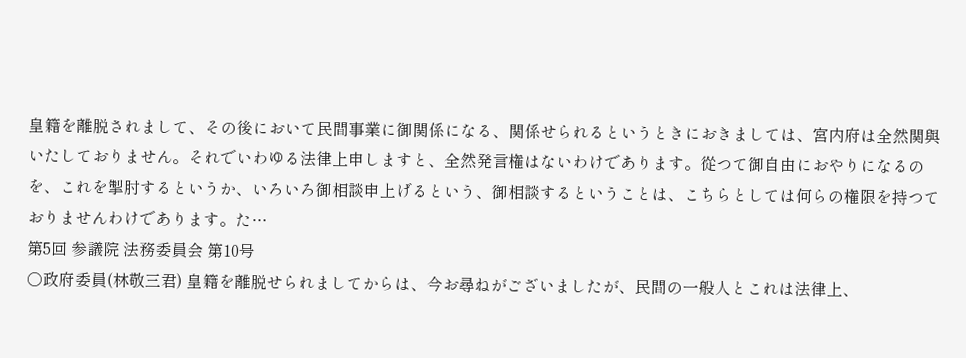皇籍を離脱されまして、その後において民間事業に御関係になる、関係せられるというときにおきましては、宮内府は全然関與いたしておりません。それでいわゆる法律上申しますと、全然発言権はないわけであります。從つて御自由におやりになるのを、これを掣肘するというか、いろいろ御相談申上げるという、御相談するということは、こちらとしては何らの権限を持つておりませんわけであります。た…
第5回 参議院 法務委員会 第10号
○政府委員(林敬三君) 皇籍を離脱せられましてからは、今お尋ねがございましたが、民間の一般人とこれは法律上、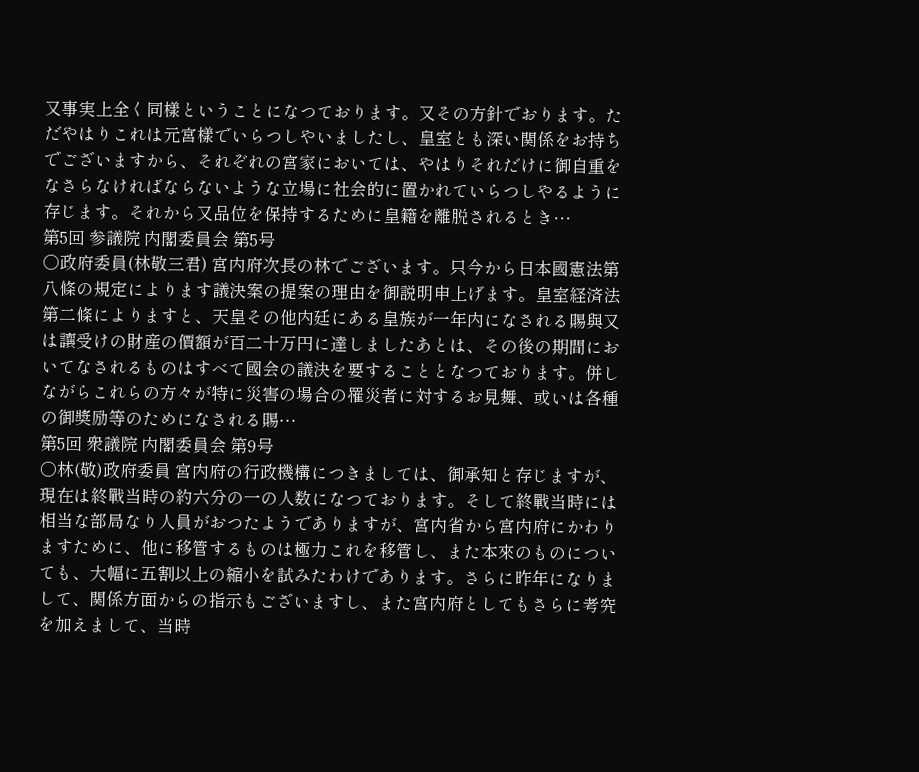又事実上全く同樣ということになつております。又その方針でおります。ただやはりこれは元宮樣でいらつしやいましたし、皇室とも深い関係をお持ちでございますから、それぞれの宮家においては、やはりそれだけに御自重をなさらなければならないような立場に社会的に置かれていらつしやるように存じます。それから又品位を保持するために皇籍を離脱されるとき…
第5回 参議院 内閣委員会 第5号
○政府委員(林敬三君) 宮内府次長の林でございます。只今から日本國憲法第八條の規定によります議決案の提案の理由を御説明申上げます。皇室経済法第二條によりますと、天皇その他内廷にある皇族が一年内になされる賜與又は讓受けの財産の價額が百二十万円に達しましたあとは、その後の期間においてなされるものはすべて國会の議決を要することとなつております。併しながらこれらの方々が特に災害の場合の罹災者に対するお見舞、或いは各種の御奬励等のためになされる賜…
第5回 衆議院 内閣委員会 第9号
○林(敬)政府委員 宮内府の行政機構につきましては、御承知と存じますが、現在は終戰当時の約六分の一の人数になつております。そして終戰当時には相当な部局なり人員がおつたようでありますが、宮内省から宮内府にかわりますために、他に移管するものは極力これを移管し、また本來のものについても、大幅に五割以上の縮小を試みたわけであります。さらに昨年になりまして、関係方面からの指示もございますし、また宮内府としてもさらに考究を加えまして、当時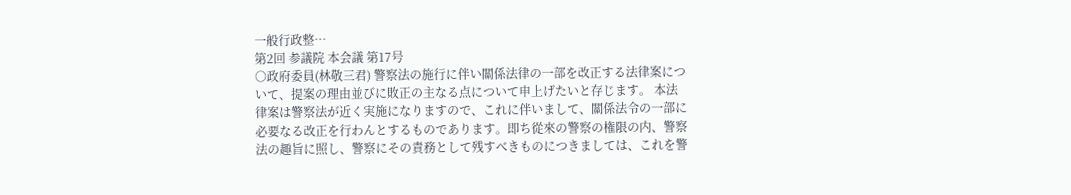一般行政整…
第2回 参議院 本会議 第17号
○政府委員(林敬三君) 警察法の施行に伴い關係法律の一部を改正する法律案について、提案の理由並びに敗正の主なる点について申上げたいと存じます。 本法律案は警察法が近く実施になりますので、これに伴いまして、關係法令の一部に必要なる改正を行わんとするものであります。即ち從來の警察の権限の内、警察法の趣旨に照し、警察にその責務として残すべきものにつきましては、これを警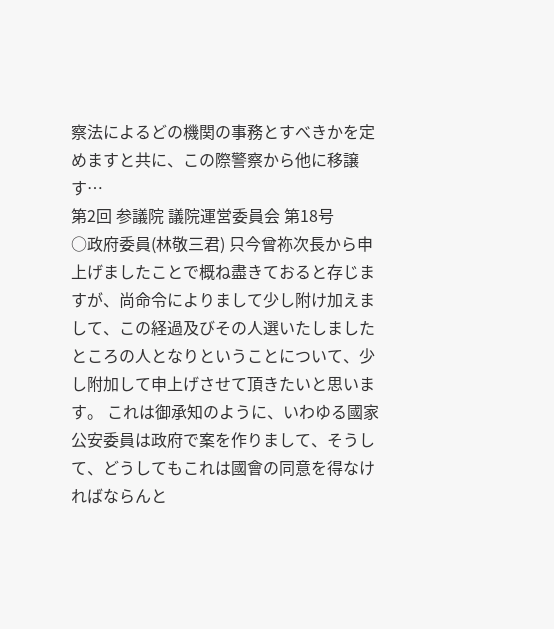察法によるどの機関の事務とすべきかを定めますと共に、この際警察から他に移譲す…
第2回 参議院 議院運営委員会 第18号
○政府委員(林敬三君) 只今曾祢次長から申上げましたことで概ね盡きておると存じますが、尚命令によりまして少し附け加えまして、この経過及びその人選いたしましたところの人となりということについて、少し附加して申上げさせて頂きたいと思います。 これは御承知のように、いわゆる國家公安委員は政府で案を作りまして、そうして、どうしてもこれは國會の同意を得なければならんと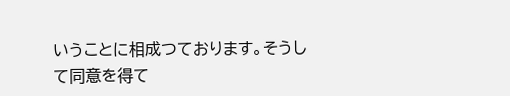いうことに相成つております。そうして同意を得て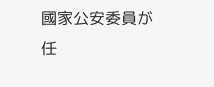國家公安委員が任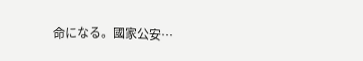命になる。國家公安…